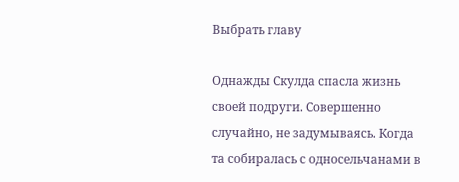Выбрать главу

Однажды Скулда спасла жизнь своей подруги. Совершенно случайно, не задумываясь. Когда та собиралась с односельчанами в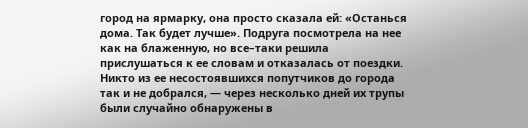город на ярмарку, она просто сказала ей: «Останься дома. Так будет лучше». Подруга посмотрела на нее как на блаженную, но все–таки решила прислушаться к ее словам и отказалась от поездки. Никто из ее несостоявшихся попутчиков до города так и не добрался, — через несколько дней их трупы были случайно обнаружены в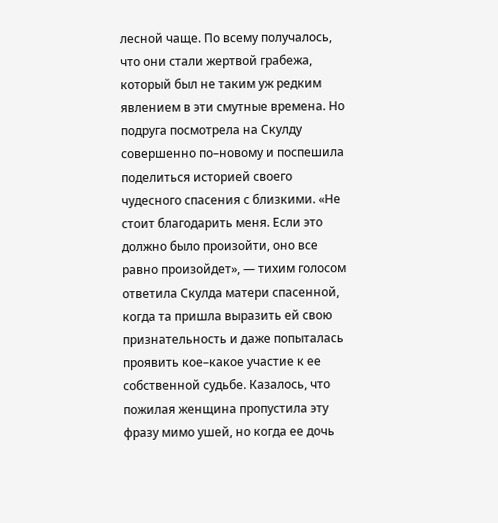лесной чаще. По всему получалось, что они стали жертвой грабежа, который был не таким уж редким явлением в эти смутные времена. Но подруга посмотрела на Скулду совершенно по–новому и поспешила поделиться историей своего чудесного спасения с близкими. «Не стоит благодарить меня. Если это должно было произойти, оно все равно произойдет», — тихим голосом ответила Скулда матери спасенной, когда та пришла выразить ей свою признательность и даже попыталась проявить кое–какое участие к ее собственной судьбе. Казалось, что пожилая женщина пропустила эту фразу мимо ушей, но когда ее дочь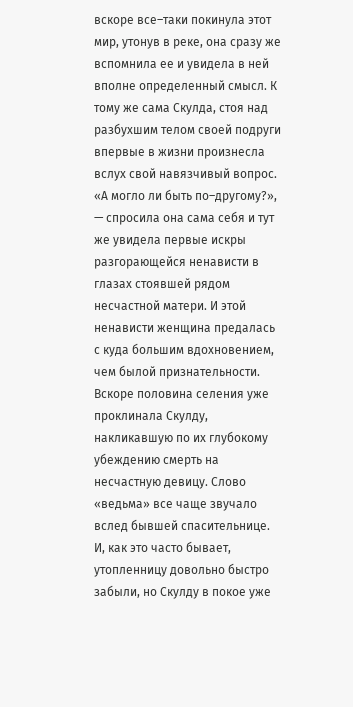вскоре все–таки покинула этот мир, утонув в реке, она сразу же вспомнила ее и увидела в ней вполне определенный смысл. К тому же сама Скулда, стоя над разбухшим телом своей подруги впервые в жизни произнесла вслух свой навязчивый вопрос. «А могло ли быть по–другому?», — спросила она сама себя и тут же увидела первые искры разгорающейся ненависти в глазах стоявшей рядом несчастной матери. И этой ненависти женщина предалась с куда большим вдохновением, чем былой признательности. Вскоре половина селения уже проклинала Скулду, накликавшую по их глубокому убеждению смерть на несчастную девицу. Слово «ведьма» все чаще звучало вслед бывшей спасительнице. И, как это часто бывает, утопленницу довольно быстро забыли, но Скулду в покое уже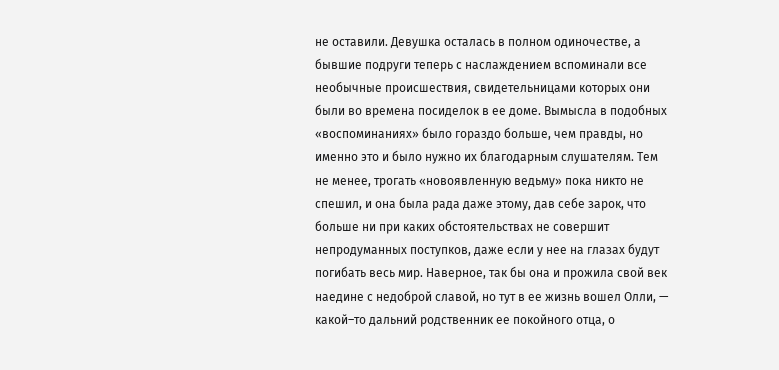не оставили. Девушка осталась в полном одиночестве, а бывшие подруги теперь с наслаждением вспоминали все необычные происшествия, свидетельницами которых они были во времена посиделок в ее доме. Вымысла в подобных «воспоминаниях» было гораздо больше, чем правды, но именно это и было нужно их благодарным слушателям. Тем не менее, трогать «новоявленную ведьму» пока никто не спешил, и она была рада даже этому, дав себе зарок, что больше ни при каких обстоятельствах не совершит непродуманных поступков, даже если у нее на глазах будут погибать весь мир. Наверное, так бы она и прожила свой век наедине с недоброй славой, но тут в ее жизнь вошел Олли, — какой–то дальний родственник ее покойного отца, о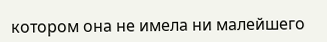котором она не имела ни малейшего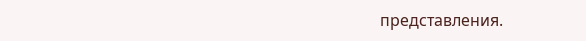представления.